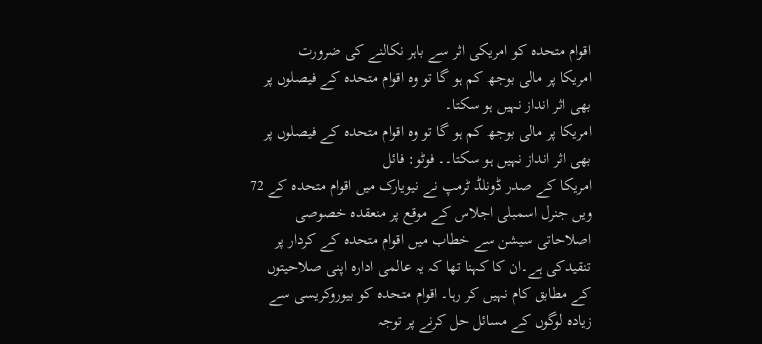اقوام متحدہ کو امریکی اثر سے باہر نکالنے کی ضرورت
امریکا پر مالی بوجھ کم ہو گا تو وہ اقوام متحدہ کے فیصلوں پر بھی اثر انداز نہیں ہو سکتا۔
امریکا پر مالی بوجھ کم ہو گا تو وہ اقوام متحدہ کے فیصلوں پر بھی اثر انداز نہیں ہو سکتا۔۔ فوٹو: فائل
امریکا کے صدر ڈونلڈ ٹرمپ نے نیویارک میں اقوام متحدہ کے 72 ویں جنرل اسمبلی اجلاس کے موقع پر منعقدہ خصوصی اصلاحاتی سیشن سے خطاب میں اقوام متحدہ کے کردار پر تنقیدکی ہے۔ان کا کہنا تھا کہ یہ عالمی ادارہ اپنی صلاحیتوں کے مطابق کام نہیں کر رہا۔ اقوام متحدہ کو بیوروکریسی سے زیادہ لوگوں کے مسائل حل کرنے پر توجہ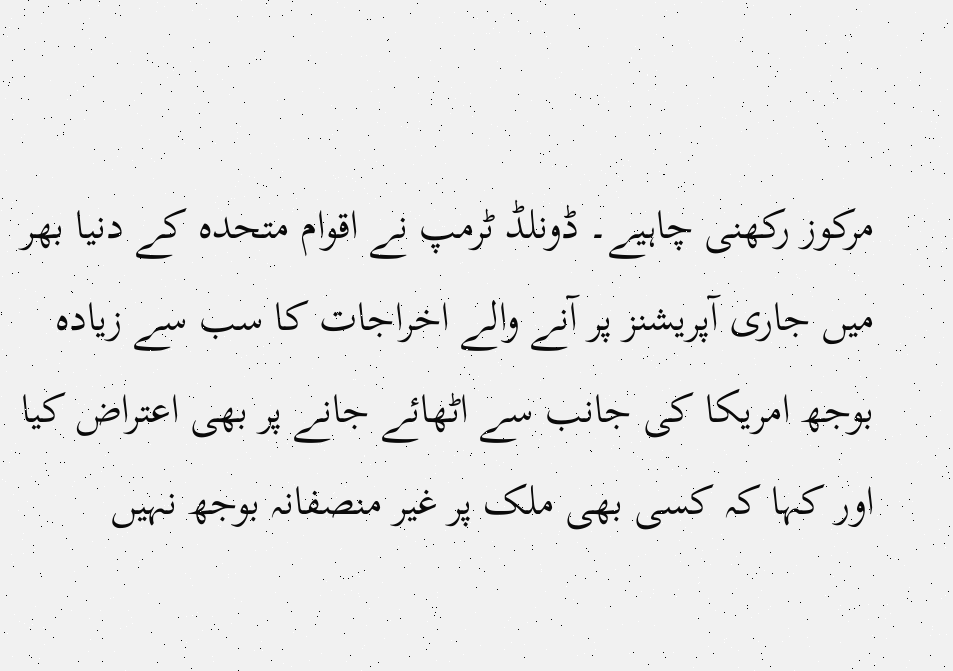مرکوز رکھنی چاہیے۔ ڈونلڈ ٹرمپ نے اقوام متحدہ کے دنیا بھر میں جاری آپریشنز پر آنے والے اخراجات کا سب سے زیادہ بوجھ امریکا کی جانب سے اٹھائے جانے پر بھی اعتراض کیا اور کہا کہ کسی بھی ملک پر غیر منصفانہ بوجھ نہیں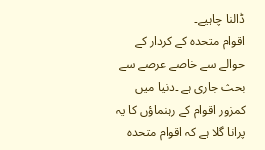ڈالنا چاہیے۔
اقوام متحدہ کے کردار کے حوالے سے خاصے عرصے سے بحث جاری ہے ۔دنیا میں کمزور اقوام کے رہنماؤں کا یہ پرانا گلا ہے کہ اقوام متحدہ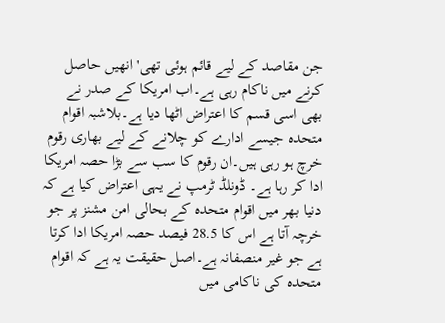جن مقاصد کے لیے قائم ہوئی تھی'انھیں حاصل کرنے میں ناکام رہی ہے۔اب امریکا کے صدر نے بھی اسی قسم کا اعتراض اٹھا دیا ہے۔بلاشبہ اقوام متحدہ جیسے ادارے کو چلانے کے لیے بھاری رقوم خرچ ہو رہی ہیں۔ان رقوم کا سب سے بڑا حصہ امریکا ادا کر رہا ہے۔ ڈونلڈ ٹرمپ نے یہی اعتراض کیا ہے کہ دنیا بھر میں اقوام متحدہ کے بحالی امن مشنز پر جو خرچہ آتا ہے اس کا 28.5 فیصد حصہ امریکا ادا کرتا ہے جو غیر منصفانہ ہے۔اصل حقیقت یہ ہے کہ اقوام متحدہ کی ناکامی میں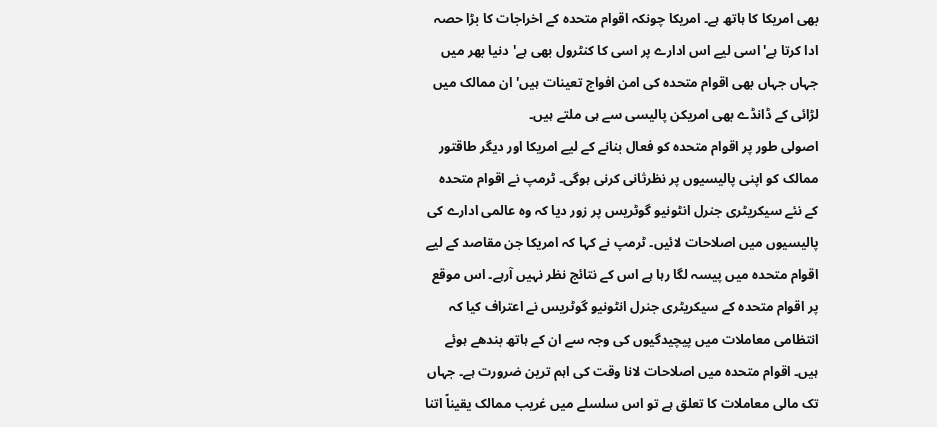بھی امریکا کا ہاتھ ہے۔ امریکا چونکہ اقوام متحدہ کے اخراجات کا بڑا حصہ ادا کرتا ہے'اسی لیے اس ادارے پر اسی کا کنٹرول بھی ہے'دنیا بھر میں جہاں جہاں بھی اقوام متحدہ کی امن افواج تعینات ہیں'ان ممالک میں لڑائی کے ڈانڈے بھی امریکن پالیسی سے ہی ملتے ہیں۔
اصولی طور پر اقوام متحدہ کو فعال بنانے کے لیے امریکا اور دیگر طاقتور ممالک کو اپنی پالیسیوں پر نظرثانی کرنی ہوگی۔ ٹرمپ نے اقوام متحدہ کے نئے سیکریٹری جنرل انٹونیو گوٹریس پر زور دیا کہ وہ عالمی ادارے کی پالیسیوں میں اصلاحات لائیں۔ ٹرمپ نے کہا کہ امریکا جن مقاصد کے لیے اقوام متحدہ میں پیسہ لگا رہا ہے اس کے نتائج نظر نہیں آرہے۔ اس موقع پر اقوام متحدہ کے سیکریٹری جنرل انٹونیو گوٹریس نے اعتراف کیا کہ انتظامی معاملات میں پیچیدگیوں کی وجہ سے ان کے ہاتھ بندھے ہوئے ہیں۔ اقوام متحدہ میں اصلاحات لانا وقت کی اہم ترین ضرورت ہے۔ جہاں تک مالی معاملات کا تعلق ہے تو اس سلسلے میں غریب ممالک یقیناً اتنا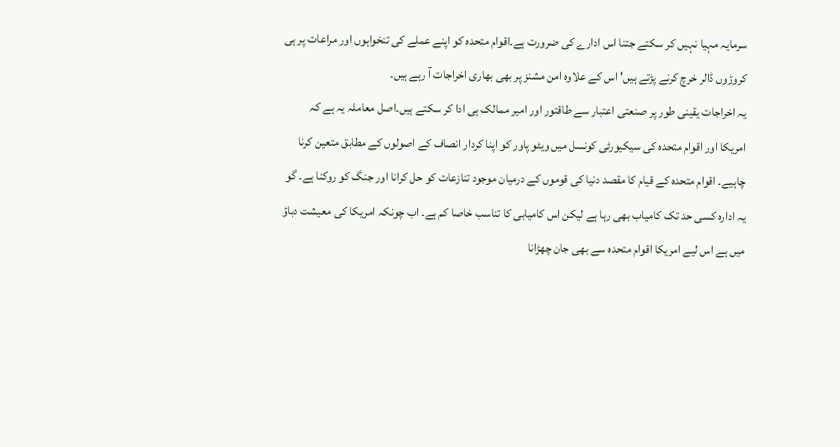سرمایہ مہیا نہیں کر سکتے جتنا اس ادارے کی ضرورت ہے۔اقوام متحدہ کو اپنے عملے کی تنخواہوں اور مراعات پر ہی کروڑوں ڈالر خرچ کرنے پڑتے ہیں' اس کے علاوہ امن مشنز پر بھی بھاری اخراجات آ رہے ہیں۔
یہ اخراجات یقینی طور پر صنعتی اعتبار سے طاقتور اور امیر ممالک ہی ادا کر سکتے ہیں۔اصل معاملہ یہ ہے کہ امریکا اور اقوام متحدہ کی سیکیورٹی کونسل میں ویٹو پاور کو اپنا کردار انصاف کے اصولوں کے مطابق متعین کرنا چاہیے۔ اقوام متحدہ کے قیام کا مقصد دنیا کی قوموں کے درمیان موجود تنازعات کو حل کرانا اور جنگ کو روکنا ہے۔ گو یہ ادارہ کسی حد تک کامیاب بھی رہا ہے لیکن اس کامیابی کا تناسب خاصا کم ہے۔ اب چونکہ امریکا کی معیشت دباؤ میں ہے اس لیے امریکا اقوام متحدہ سے بھی جان چھڑانا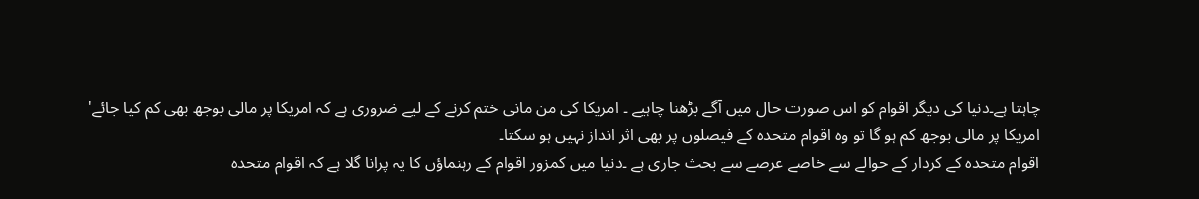چاہتا ہے۔دنیا کی دیگر اقوام کو اس صورت حال میں آگے بڑھنا چاہیے ۔ امریکا کی من مانی ختم کرنے کے لیے ضروری ہے کہ امریکا پر مالی بوجھ بھی کم کیا جائے' امریکا پر مالی بوجھ کم ہو گا تو وہ اقوام متحدہ کے فیصلوں پر بھی اثر انداز نہیں ہو سکتا۔
اقوام متحدہ کے کردار کے حوالے سے خاصے عرصے سے بحث جاری ہے ۔دنیا میں کمزور اقوام کے رہنماؤں کا یہ پرانا گلا ہے کہ اقوام متحدہ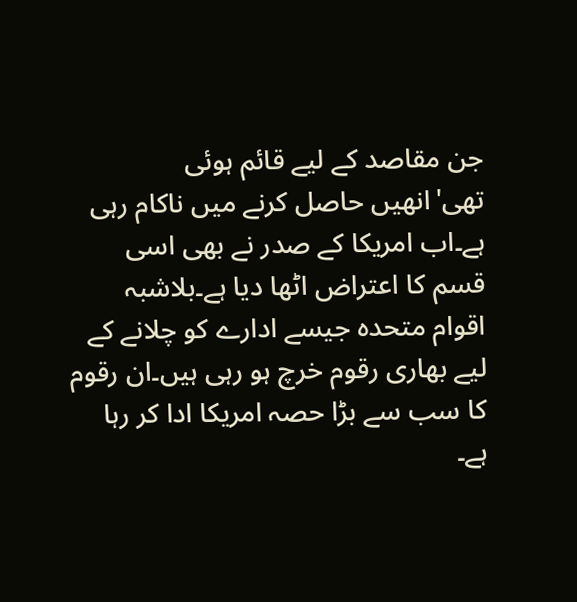جن مقاصد کے لیے قائم ہوئی تھی'انھیں حاصل کرنے میں ناکام رہی ہے۔اب امریکا کے صدر نے بھی اسی قسم کا اعتراض اٹھا دیا ہے۔بلاشبہ اقوام متحدہ جیسے ادارے کو چلانے کے لیے بھاری رقوم خرچ ہو رہی ہیں۔ان رقوم کا سب سے بڑا حصہ امریکا ادا کر رہا ہے۔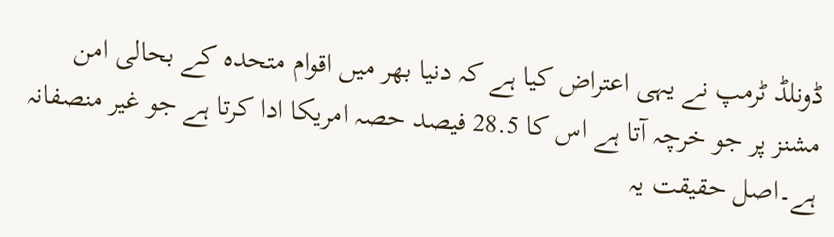ڈونلڈ ٹرمپ نے یہی اعتراض کیا ہے کہ دنیا بھر میں اقوام متحدہ کے بحالی امن مشنز پر جو خرچہ آتا ہے اس کا 28.5 فیصد حصہ امریکا ادا کرتا ہے جو غیر منصفانہ ہے۔اصل حقیقت یہ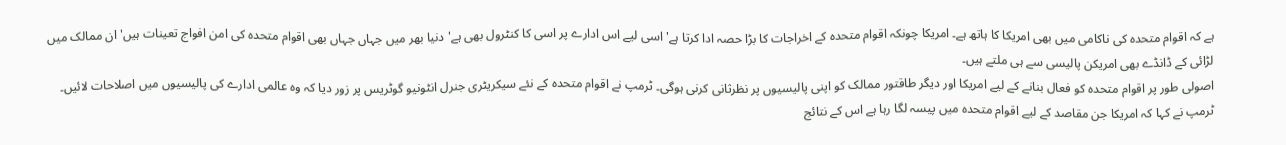ہے کہ اقوام متحدہ کی ناکامی میں بھی امریکا کا ہاتھ ہے۔ امریکا چونکہ اقوام متحدہ کے اخراجات کا بڑا حصہ ادا کرتا ہے'اسی لیے اس ادارے پر اسی کا کنٹرول بھی ہے'دنیا بھر میں جہاں جہاں بھی اقوام متحدہ کی امن افواج تعینات ہیں'ان ممالک میں لڑائی کے ڈانڈے بھی امریکن پالیسی سے ہی ملتے ہیں۔
اصولی طور پر اقوام متحدہ کو فعال بنانے کے لیے امریکا اور دیگر طاقتور ممالک کو اپنی پالیسیوں پر نظرثانی کرنی ہوگی۔ ٹرمپ نے اقوام متحدہ کے نئے سیکریٹری جنرل انٹونیو گوٹریس پر زور دیا کہ وہ عالمی ادارے کی پالیسیوں میں اصلاحات لائیں۔ ٹرمپ نے کہا کہ امریکا جن مقاصد کے لیے اقوام متحدہ میں پیسہ لگا رہا ہے اس کے نتائج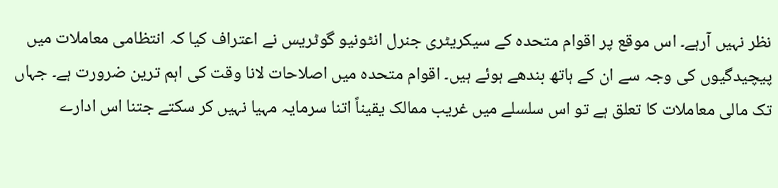نظر نہیں آرہے۔ اس موقع پر اقوام متحدہ کے سیکریٹری جنرل انٹونیو گوٹریس نے اعتراف کیا کہ انتظامی معاملات میں پیچیدگیوں کی وجہ سے ان کے ہاتھ بندھے ہوئے ہیں۔ اقوام متحدہ میں اصلاحات لانا وقت کی اہم ترین ضرورت ہے۔ جہاں تک مالی معاملات کا تعلق ہے تو اس سلسلے میں غریب ممالک یقیناً اتنا سرمایہ مہیا نہیں کر سکتے جتنا اس ادارے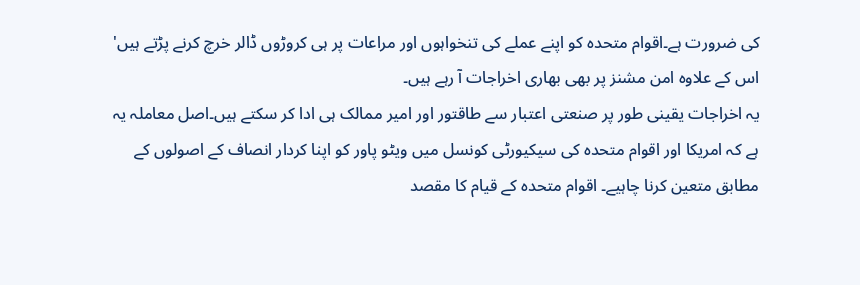کی ضرورت ہے۔اقوام متحدہ کو اپنے عملے کی تنخواہوں اور مراعات پر ہی کروڑوں ڈالر خرچ کرنے پڑتے ہیں' اس کے علاوہ امن مشنز پر بھی بھاری اخراجات آ رہے ہیں۔
یہ اخراجات یقینی طور پر صنعتی اعتبار سے طاقتور اور امیر ممالک ہی ادا کر سکتے ہیں۔اصل معاملہ یہ ہے کہ امریکا اور اقوام متحدہ کی سیکیورٹی کونسل میں ویٹو پاور کو اپنا کردار انصاف کے اصولوں کے مطابق متعین کرنا چاہیے۔ اقوام متحدہ کے قیام کا مقصد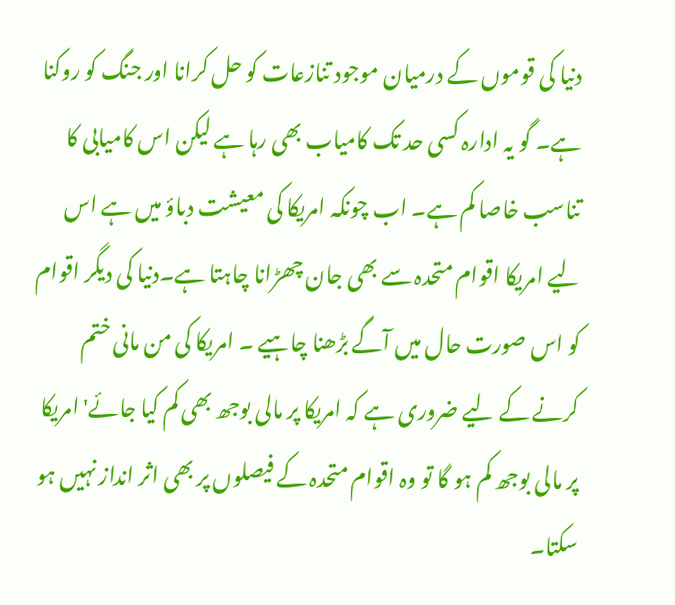دنیا کی قوموں کے درمیان موجود تنازعات کو حل کرانا اور جنگ کو روکنا ہے۔ گو یہ ادارہ کسی حد تک کامیاب بھی رہا ہے لیکن اس کامیابی کا تناسب خاصا کم ہے۔ اب چونکہ امریکا کی معیشت دباؤ میں ہے اس لیے امریکا اقوام متحدہ سے بھی جان چھڑانا چاہتا ہے۔دنیا کی دیگر اقوام کو اس صورت حال میں آگے بڑھنا چاہیے ۔ امریکا کی من مانی ختم کرنے کے لیے ضروری ہے کہ امریکا پر مالی بوجھ بھی کم کیا جائے' امریکا پر مالی بوجھ کم ہو گا تو وہ اقوام متحدہ کے فیصلوں پر بھی اثر انداز نہیں ہو سکتا۔